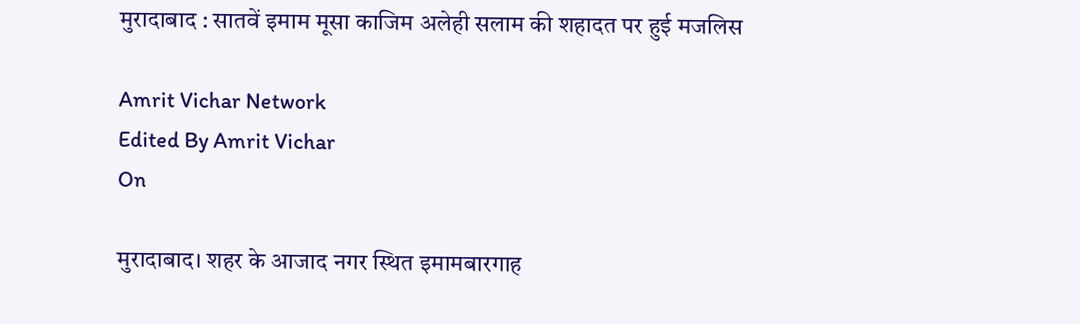मुरादाबाद : सातवें इमाम मूसा काजिम अलेही सलाम की शहादत पर हुई मजलिस

Amrit Vichar Network
Edited By Amrit Vichar
On

मुरादाबाद। शहर के आजाद नगर स्थित इमामबारगाह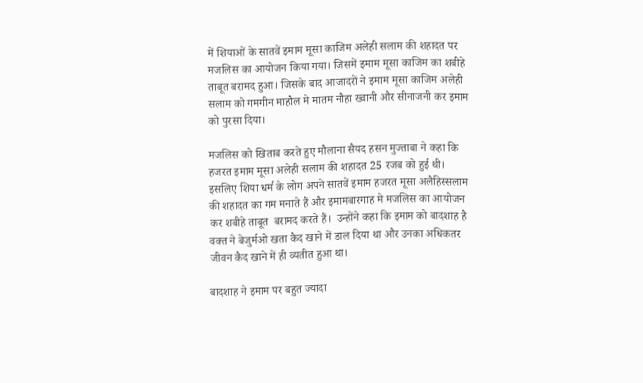में शियाओं के सातवें इमाम मूसा काजिम अलेही सलाम की शहादत पर मजलिस का आयोजन किया गया। जिसमें इमाम मूसा काजिम का शबीहे ताबूत बरामद हुआ। जिसके बाद आजादरों ने इमाम मूसा काजिम अलेही सलाम को गमगीन माहौल मे मातम नौहा ख्वानी और सीनाजनी कर इमाम को पुरसा दिया।

मजलिस को खिताब करते हुए मौलाना सैयद हसन मुज्ताबा ने कहा कि हजरत इमाम मूसा अलेही सलाम की शहादत 25 रजब को हुई थी। इसलिए शिया धर्म के लोग अपने सातवें इमाम हजरत मूसा अलैहिस्सलाम की शहादत का गम मनाते हैं और इमामबारगाह मे मजलिस का आयोजन कर शबीहे ताबूत  बरामद करते हैं।  उन्होंने कहा कि इमाम को बादशाह है वक्त ने बेजुर्मओ खता कैद खाने में डाल दिया था और उनका अधिकतर जीवन कैद खाने में ही व्यतीत हुआ था।

बादशाह ने इमाम पर बहुत ज्यादा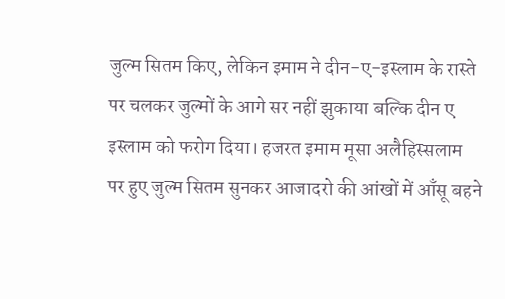जुल्म सितम किए, लेकिन इमाम ने दीन-ए-इस्लाम के रास्ते पर चलकर जुल्मों के आगे सर नहीं झुकाया बल्कि दीन ए इस्लाम को फरोग दिया। हजरत इमाम मूसा अलैहिस्सलाम पर हुए जुल्म सितम सुनकर आजादरो की आंखों में आँसू बहने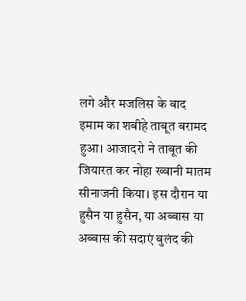लगे और मजलिस के बाद इमाम का शबीहे ताबूत बरामद हुआ। आजादरो ने ताबूत की जियारत कर नोहा ख्वानी मातम सीनाजनी किया। इस दौरान या हुसैन या हुसैन, या अब्बास या अब्बास की सदाएं बुलंद की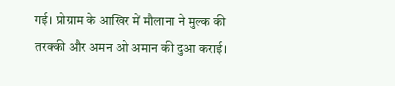गई। प्रोग्राम के आखिर में मौलाना ने मुल्क की तरक्की और अमन ओ अमान की दुआ कराई।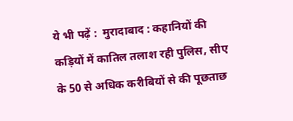ये भी पढ़ें :  मुरादाबाद : कहानियों की कड़ियों में कातिल तलाश रही पुलिस, सीए के 50 से अधिक करीबियों से की पूछताछ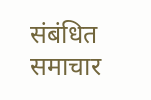संबंधित समाचार